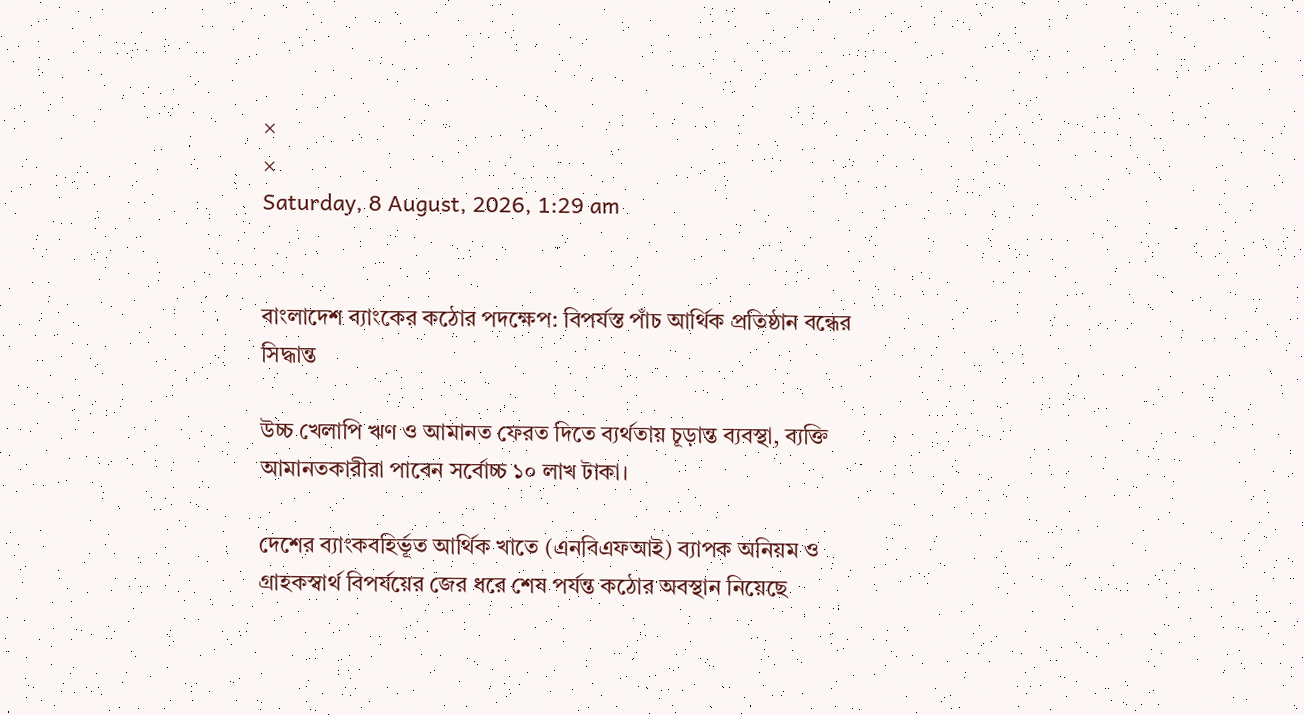×
×
Saturday, 8 August, 2026, 1:29 am


বাংলাদেশ ব্যাংকের কঠোর পদক্ষেপ: বিপর্যস্ত পাঁচ আর্থিক প্রতিষ্ঠান বন্ধের সিদ্ধান্ত

উচ্চ খেলাপি ঋণ ও আমানত ফেরত দিতে ব্যর্থতায় চূড়ান্ত ব্যবস্থা, ব্যক্তি আমানতকারীরা পাবেন সর্বোচ্চ ১০ লাখ টাকা।

দেশের ব্যাংকবহির্ভূত আর্থিক খাতে (এনবিএফআই) ব্যাপক অনিয়ম ও গ্রাহকস্বার্থ বিপর্যয়ের জের ধরে শেষ পর্যন্ত কঠোর অবস্থান নিয়েছে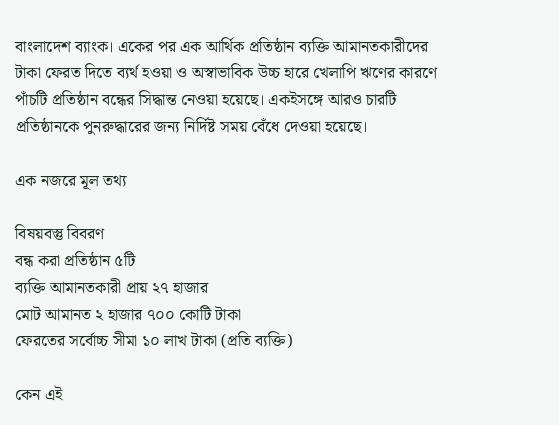বাংলাদেশ ব্যাংক। একের পর এক আর্থিক প্রতিষ্ঠান ব্যক্তি আমানতকারীদের টাকা ফেরত দিতে ব্যর্থ হওয়া ও অস্বাভাবিক উচ্চ হারে খেলাপি ঋণের কারণে পাঁচটি প্রতিষ্ঠান বন্ধের সিদ্ধান্ত নেওয়া হয়েছে। একইসঙ্গে আরও চারটি প্রতিষ্ঠানকে পুনরুদ্ধারের জন্য নির্দিষ্ট সময় বেঁধে দেওয়া হয়েছে।

এক নজরে মূল তথ্য

বিষয়বস্তু বিবরণ
বন্ধ করা প্রতিষ্ঠান ৫টি
ব্যক্তি আমানতকারী প্রায় ২৭ হাজার
মোট আমানত ২ হাজার ৭০০ কোটি টাকা
ফেরতের সর্বোচ্চ সীমা ১০ লাখ টাকা (প্রতি ব্যক্তি)

কেন এই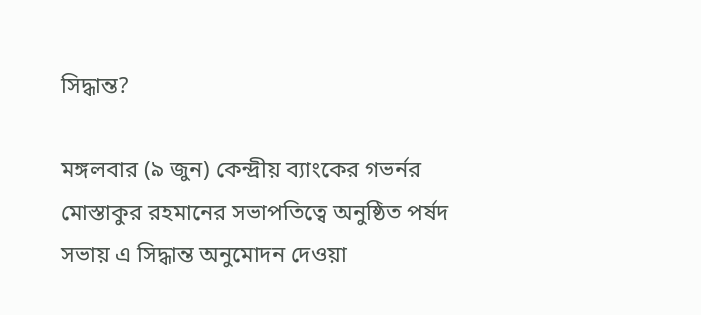সিদ্ধান্ত?

মঙ্গলবার (৯ জুন) কেন্দ্রীয় ব্যাংকের গভর্নর মোস্তাকুর রহমানের সভাপতিত্বে অনুষ্ঠিত পর্ষদ সভায় এ সিদ্ধান্ত অনুমোদন দেওয়া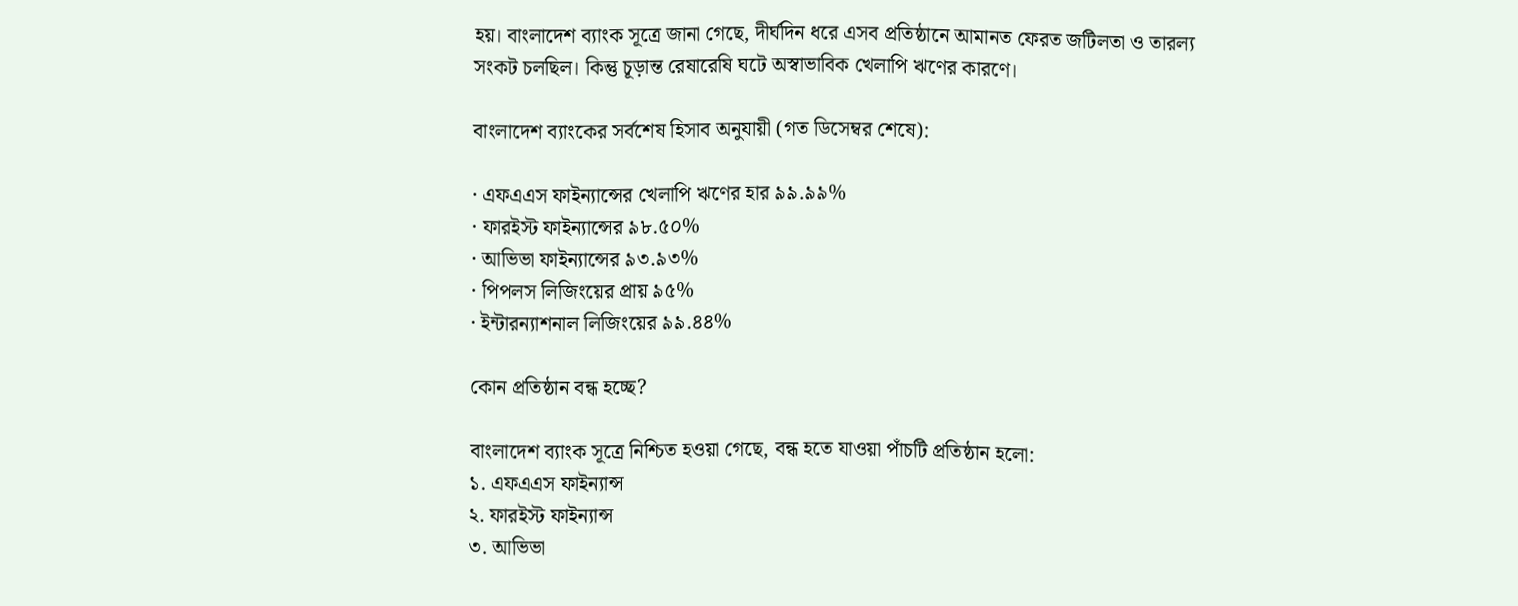হয়। বাংলাদেশ ব্যাংক সূত্রে জানা গেছে, দীর্ঘদিন ধরে এসব প্রতিষ্ঠানে আমানত ফেরত জটিলতা ও তারল্য সংকট চলছিল। কিন্তু চূড়ান্ত রেষারেষি ঘটে অস্বাভাবিক খেলাপি ঋণের কারণে।

বাংলাদেশ ব্যাংকের সর্বশেষ হিসাব অনুযায়ী (গত ডিসেম্বর শেষে):

· এফএএস ফাইন্যান্সের খেলাপি ঋণের হার ৯৯.৯৯%
· ফারইস্ট ফাইন্যান্সের ৯৮.৫০%
· আভিভা ফাইন্যান্সের ৯৩.৯৩%
· পিপলস লিজিংয়ের প্রায় ৯৫%
· ইন্টারন্যাশনাল লিজিংয়ের ৯৯.৪৪%

কোন প্রতিষ্ঠান বন্ধ হচ্ছে?

বাংলাদেশ ব্যাংক সূত্রে নিশ্চিত হওয়া গেছে, বন্ধ হতে যাওয়া পাঁচটি প্রতিষ্ঠান হলো:
১. এফএএস ফাইন্যান্স
২. ফারইস্ট ফাইন্যান্স
৩. আভিভা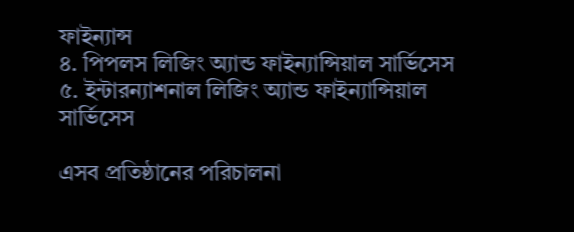ফাইন্যান্স
৪. পিপলস লিজিং অ্যান্ড ফাইন্যান্সিয়াল সার্ভিসেস
৫. ইন্টারন্যাশনাল লিজিং অ্যান্ড ফাইন্যান্সিয়াল সার্ভিসেস

এসব প্রতিষ্ঠানের পরিচালনা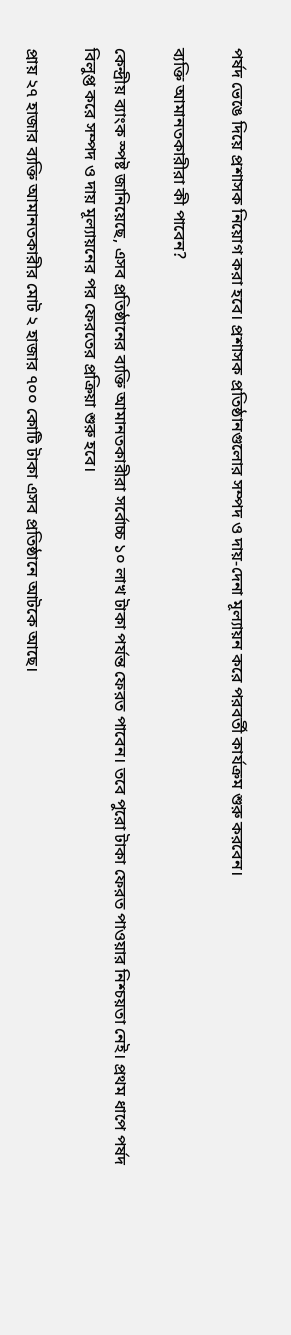পর্ষদ ভেঙে দিয়ে প্রশাসক নিয়োগ করা হবে। প্রশাসক প্রতিষ্ঠানগুলোর সম্পদ ও দায়-দেনা মূল্যায়ন করে পরবর্তী কার্যক্রম শুরু করবেন।

ব্যক্তি আমানতকারীরা কী পাবেন?

কেন্দ্রীয় ব্যাংক স্পষ্ট জানিয়েছে, এসব প্রতিষ্ঠানের ব্যক্তি আমানতকারীরা সর্বোচ্চ ১০ লাখ টাকা পর্যন্ত ফেরত পাবেন। তবে পুরো টাকা ফেরত পাওয়ার নিশ্চয়তা নেই। প্রথম ধাপে পর্ষদ বিলুপ্ত করে সম্পদ ও দায় মূল্যায়নের পর ফেরতের প্রক্রিয়া শুরু হবে।

প্রায় ২৭ হাজার ব্যক্তি আমানতকারীর মোট ২ হাজার ৭০০ কোটি টাকা এসব প্রতিষ্ঠানে আটকে আছে।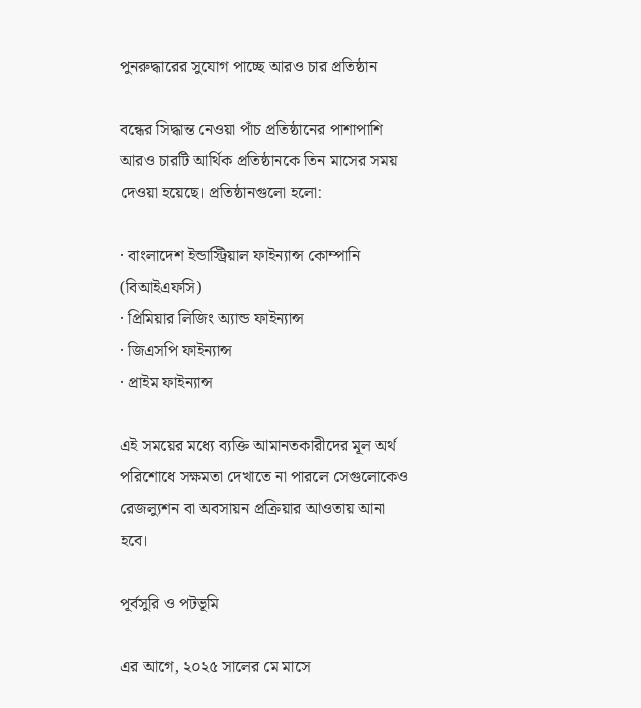পুনরুদ্ধারের সুযোগ পাচ্ছে আরও চার প্রতিষ্ঠান

বন্ধের সিদ্ধান্ত নেওয়া পাঁচ প্রতিষ্ঠানের পাশাপাশি আরও চারটি আর্থিক প্রতিষ্ঠানকে তিন মাসের সময় দেওয়া হয়েছে। প্রতিষ্ঠানগুলো হলো:

· বাংলাদেশ ইন্ডাস্ট্রিয়াল ফাইন্যান্স কোম্পানি (বিআইএফসি)
· প্রিমিয়ার লিজিং অ্যান্ড ফাইন্যান্স
· জিএসপি ফাইন্যান্স
· প্রাইম ফাইন্যান্স

এই সময়ের মধ্যে ব্যক্তি আমানতকারীদের মূল অর্থ পরিশোধে সক্ষমতা দেখাতে না পারলে সেগুলোকেও রেজল্যুশন বা অবসায়ন প্রক্রিয়ার আওতায় আনা হবে।

পূর্বসুরি ও পটভূমি

এর আগে, ২০২৫ সালের মে মাসে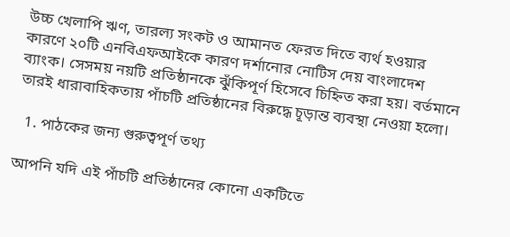উচ্চ খেলাপি ঋণ, তারল্য সংকট ও আমানত ফেরত দিতে ব্যর্থ হওয়ার কারণে ২০টি এনবিএফআইকে কারণ দর্শানোর নোটিস দেয় বাংলাদেশ ব্যাংক। সেসময় নয়টি প্রতিষ্ঠানকে ঝুঁকিপূর্ণ হিসেবে চিহ্নিত করা হয়। বর্তমানে তারই ধারাবাহিকতায় পাঁচটি প্রতিষ্ঠানের বিরুদ্ধে চূড়ান্ত ব্যবস্থা নেওয়া হলো।

  1. পাঠকের জন্য গুরুত্বপূর্ণ তথ্য

আপনি যদি এই পাঁচটি প্রতিষ্ঠানের কোনো একটিতে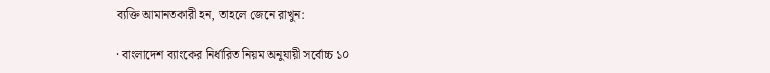ব্যক্তি আমানতকারী হন, তাহলে জেনে রাখুন:

· বাংলাদেশ ব্যাংকের নির্ধারিত নিয়ম অনুযায়ী সর্বোচ্চ ১০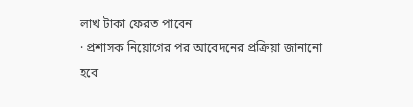লাখ টাকা ফেরত পাবেন
· প্রশাসক নিয়োগের পর আবেদনের প্রক্রিয়া জানানো হবে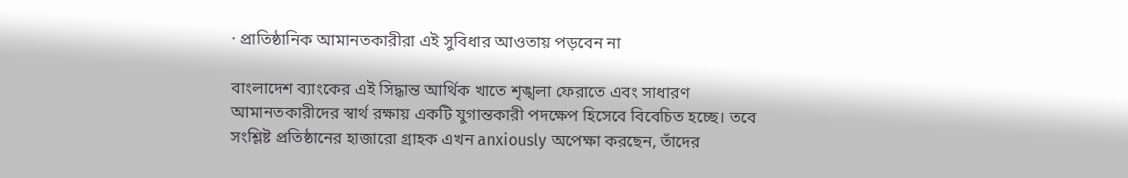· প্রাতিষ্ঠানিক আমানতকারীরা এই সুবিধার আওতায় পড়বেন না

বাংলাদেশ ব্যাংকের এই সিদ্ধান্ত আর্থিক খাতে শৃঙ্খলা ফেরাতে এবং সাধারণ আমানতকারীদের স্বার্থ রক্ষায় একটি যুগান্তকারী পদক্ষেপ হিসেবে বিবেচিত হচ্ছে। তবে সংশ্লিষ্ট প্রতিষ্ঠানের হাজারো গ্রাহক এখন anxiously অপেক্ষা করছেন, তাঁদের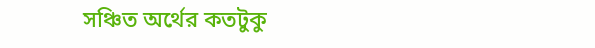সঞ্চিত অর্থের কতটুকু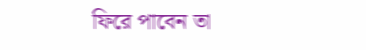ফিরে পাবেন তা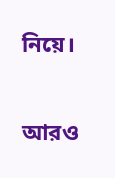নিয়ে।

আরও